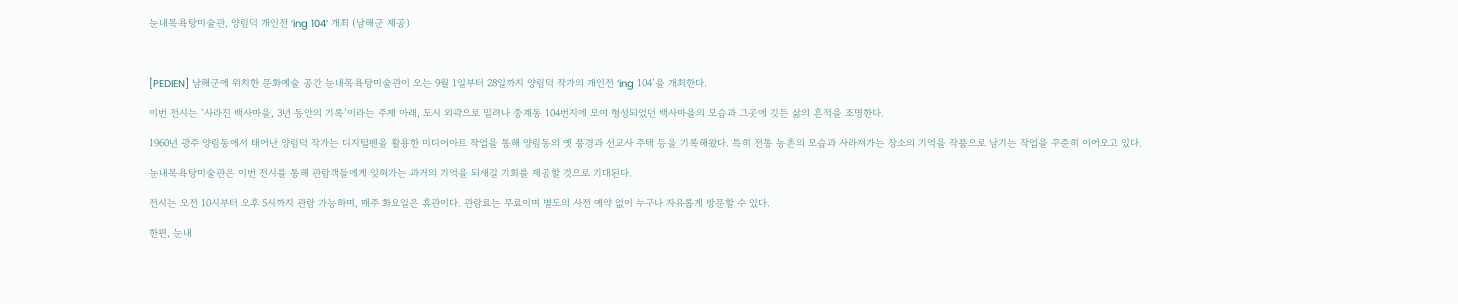눈내목욕탕미술관, 양림덕 개인전 ‘ing 104’ 개최 (남해군 제공)



[PEDIEN] 남해군에 위치한 문화예술 공간 눈내목욕탕미술관이 오는 9월 1일부터 28일까지 양림덕 작가의 개인전 ‘ing 104’을 개최한다.

이번 전시는 ‘사라진 백사마을, 3년 동안의 기록’이라는 주제 아래, 도시 외곽으로 밀려나 중계동 104번지에 모여 형성되었던 백사마을의 모습과 그곳에 깃든 삶의 흔적을 조명한다.

1960년 광주 양림동에서 태어난 양림덕 작가는 디지털펜을 활용한 미디어아트 작업을 통해 양림동의 옛 풍경과 선교사 주택 등을 기록해왔다. 특히 전통 농촌의 모습과 사라져가는 장소의 기억을 작품으로 남기는 작업을 꾸준히 이어오고 있다.

눈내목욕탕미술관은 이번 전시를 통해 관람객들에게 잊혀가는 과거의 기억을 되새길 기회를 제공할 것으로 기대된다.

전시는 오전 10시부터 오후 5시까지 관람 가능하며, 매주 화요일은 휴관이다. 관람료는 무료이며 별도의 사전 예약 없이 누구나 자유롭게 방문할 수 있다.

한편, 눈내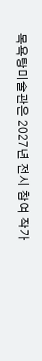목욕탕미술관은 2027년 전시 참여 작가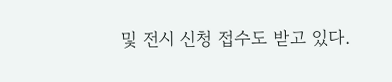및 전시 신청 접수도 받고 있다.